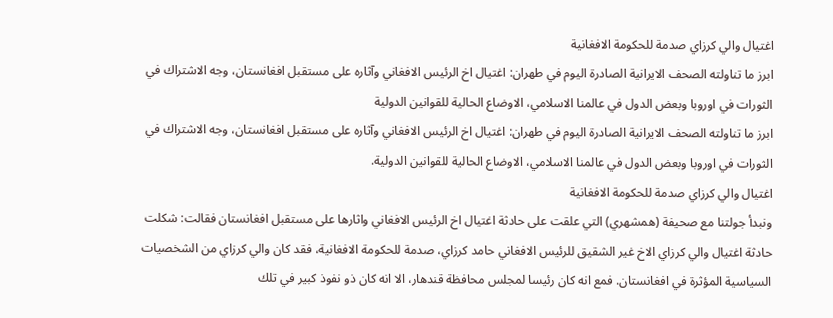اغتيال والي كرزاي صدمة للحكومة الافغانية
ابرز ما تناولته الصحف الايرانية الصادرة اليوم في طهران: اغتيال اخ الرئيس الافغاني وآثاره على مستقبل افغانستان، وجه الاشتراك في الثورات في اوروبا وبعض الدول في عالمنا الاسلامي، الاوضاع الحالية للقوانين الدولية
ابرز ما تناولته الصحف الايرانية الصادرة اليوم في طهران: اغتيال اخ الرئيس الافغاني وآثاره على مستقبل افغانستان، وجه الاشتراك في الثورات في اوروبا وبعض الدول في عالمنا الاسلامي، الاوضاع الحالية للقوانين الدولية.
اغتيال والي كرزاي صدمة للحكومة الافغانية
ونبدأ جولتنا مع صحيفة (همشهري) التي علقت على حادثة اغتيال اخ الرئيس الافغاني واثارها على مستقبل افغانستان فقالت: شكلت حادثة اغتيال والي كرزاي الاخ غير الشقيق للرئيس الافغاني حامد كرزاي، صدمة للحكومة الافغانية، فقد كان والي كرزاي من الشخصيات السياسية المؤثرة في افغانستان. فمع انه كان رئيسا لمجلس محافظة قندهار، الا انه كان ذو نفوذ كبير في تلك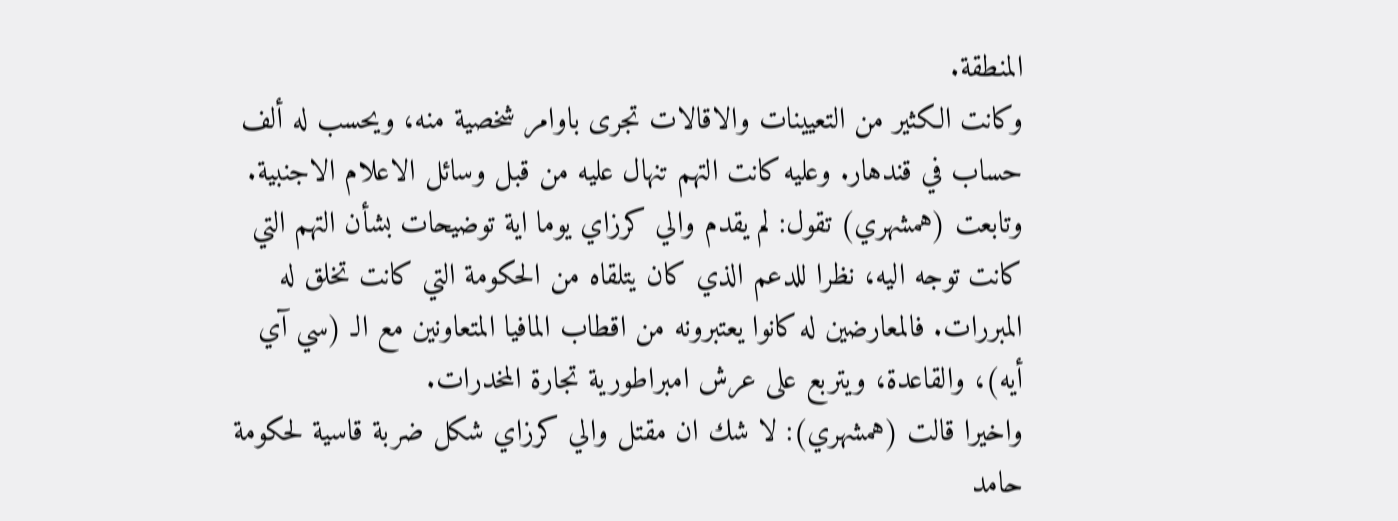المنطقة.
وكانت الكثير من التعيينات والاقالات تجرى باوامر شخصية منه، ويحسب له ألف حساب في قندهار. وعليه كانت التهم تنهال عليه من قبل وسائل الاعلام الاجنبية.
وتابعت (همشهري) تقول: لم يقدم والي كرزاي يوما اية توضيحات بشأن التهم التي كانت توجه اليه، نظرا للدعم الذي كان يتلقاه من الحكومة التي كانت تخلق له المبررات. فالمعارضين له كانوا يعتبرونه من اقطاب المافيا المتعاونين مع الـ (سي آي أيه)، والقاعدة، ويتربع على عرش امبراطورية تجارة المخدرات.
واخيرا قالت (همشهري): لا شك ان مقتل والي كرزاي شكل ضربة قاسية لحكومة حامد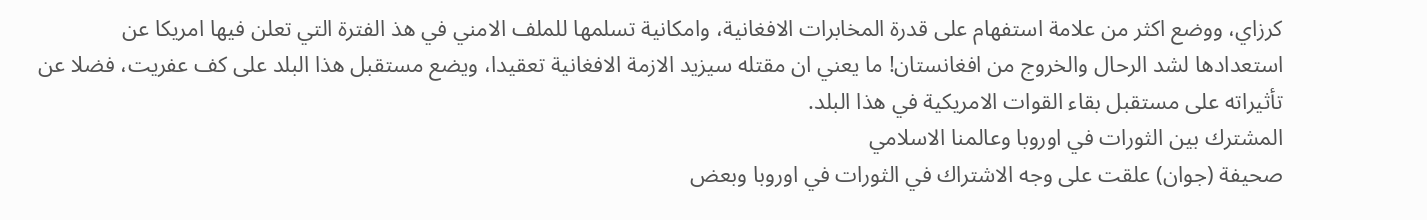كرزاي، ووضع اكثر من علامة استفهام على قدرة المخابرات الافغانية، وامكانية تسلمها للملف الامني في هذ الفترة التي تعلن فيها امريكا عن استعدادها لشد الرحال والخروج من افغانستان! ما يعني ان مقتله سيزيد الازمة الافغانية تعقيدا، ويضع مستقبل هذا البلد على كف عفريت، فضلا عن تأثيراته على مستقبل بقاء القوات الامريكية في هذا البلد.
المشترك بين الثورات في اوروبا وعالمنا الاسلامي
صحيفة (جوان) علقت على وجه الاشتراك في الثورات في اوروبا وبعض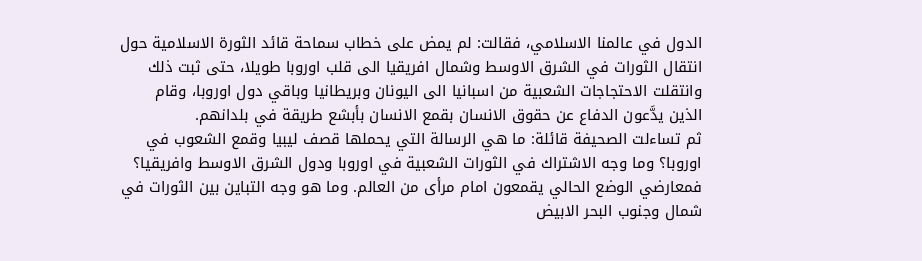الدول في عالمنا الاسلامي، فقالت: لم يمض على خطاب سماحة قائد الثورة الاسلامية حول انتقال الثورات في الشرق الاوسط وشمال افريقيا الى قلب اوروبا طويلا، حتى ثبت ذلك وانتقلت الاحتجاجات الشعبية من اسبانيا الى اليونان وبريطانيا وباقي دول اوروبا، وقام الذين يدَّعون الدفاع عن حقوق الانسان بقمع الانسان بأبشع طريقة في بلدانهم.
ثم تساءلت الصحيفة قائلة: ما هي الرسالة التي يحملها قصف ليبيا وقمع الشعوب في اوروبا؟ وما وجه الاشتراك في الثورات الشعبية في اوروبا ودول الشرق الاوسط وافريقيا؟ فمعارضي الوضع الحالي يقمعون امام مرأى من العالم. وما هو وجه التباين بين الثورات في شمال وجنوب البحر الابيض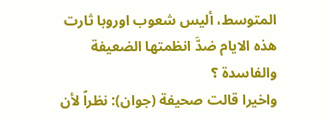المتوسط، أليس شعوب اوروبا ثارت هذه الايام ضدَّ انظمتها الضعيفة والفاسدة ؟
واخيرا قالت صحيفة (جوان): نظراً لأن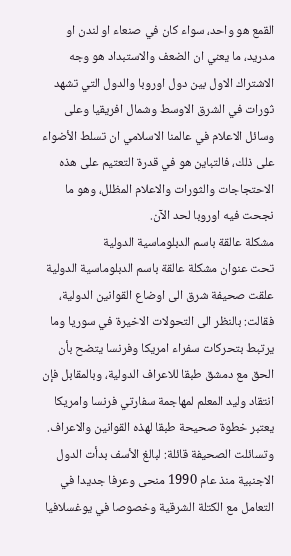القمع هو واحد، سواء كان في صنعاء او لندن او مدريد، ما يعني ان الضعف والاستبداد هو وجه الاشتراك الاول بين دول اوروبا والدول التي تشهد ثورات في الشرق الاوسط وشمال افريقيا وعلى وسائل الاعلام في عالمنا الاسلامي ان تسلط الأضواء على ذلك، فالتباين هو في قدرة التعتيم على هذه الاحتجاجات والثورات والاعلام المظلل، وهو ما نجحت فيه اوروبا لحد الآن.
مشكلة عالقة باسم الدبلوماسية الدولية
تحت عنوان مشكلة عالقة باسم الدبلوماسية الدولية علقت صحيفة شرق الى اوضاع القوانين الدولية، فقالت: بالنظر الى التحولات الاخيرة في سوريا وما يرتبط بتحركات سفراء امريكا وفرنسا يتضح بأن الحق مع دمشق طبقا للاعراف الدولية، وبالمقابل فإن انتقاد وليد المعلم لمهاجمة سفارتي فرنسا وامريكا يعتبر خطوة صحيحة طبقا لهذه القوانين والاعراف.
وتسائلت الصحيفة قائلة: لبالغ الأسف بدأت الدول الاجنبية منذ عام 1990 منحى وعرفا جديدا في التعامل مع الكتلة الشرقية وخصوصا في يوغسلافيا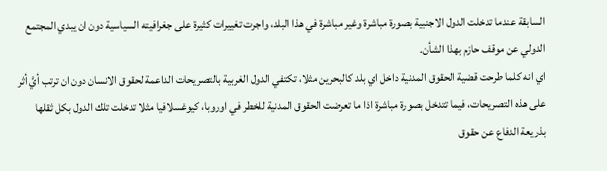السابقة عندما تدخلت الدول الاجنبية بصورة مباشرة وغير مباشرة في هذا البلد، واجرت تغييرات كثيرة على جغرافيته السياسية دون ان يبدي المجتمع الدولي عن موقف حازم بهذا الشأن.
اي انه كلما طرحت قضية الحقوق المدنية داخل اي بلد كالبحرين مثلا، تكتفي الدول الغربية بالتصريحات الداعمة لحقوق الانسان دون ان ترتب أيَّ أثر على هذه التصريحات، فيما تتدخل بصورة مباشرة اذا ما تعرضت الحقوق المدنية للخطر في اوروبا، كيوغسلافيا مثلا تدخلت تلك الدول بكل ثقلها بذريعة الدفاع عن حقوق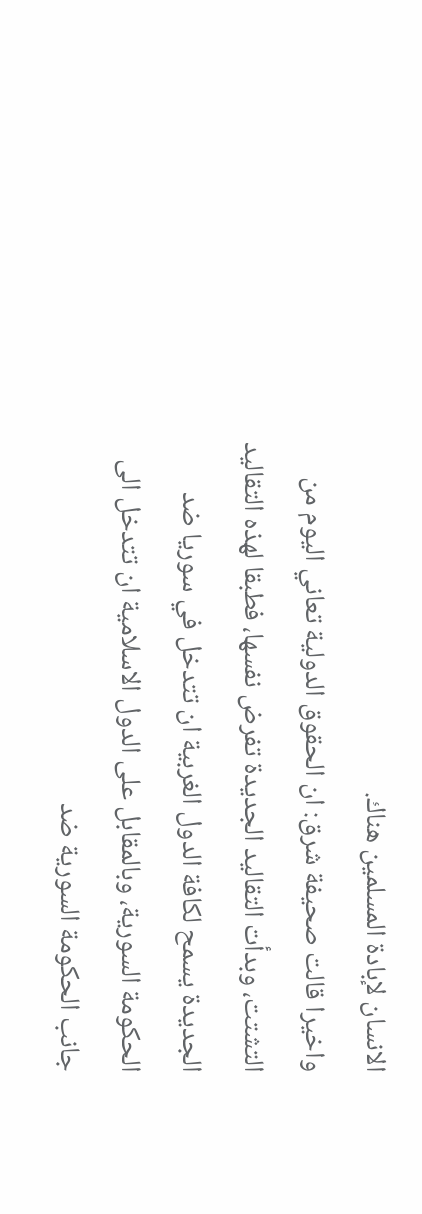الانسان لإبادة المسلمين هناك.
واخيرا قالت صحيفة شرق: ان الحقوق الدولية تعاني اليوم من التشتت، وبدأت التقاليد الجديدة تفرض نفسها، فطبقا لهذه التقاليد الجديدة يسمح لكافة الدول الغربية ان تتدخل في سوريا ضد الحكومة السورية، وبالمقابل على الدول الاسلامية ان تتدخل الى جانب الحكومة السورية ضد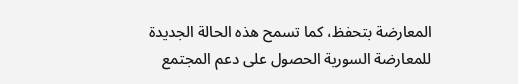المعارضة بتحفظ، كما تسمح هذه الحالة الجديدة للمعارضة السورية الحصول على دعم المجتمع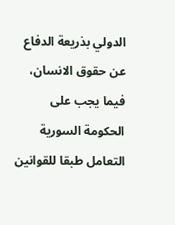الدولي بذريعة الدفاع عن حقوق الانسان، فيما يجب على الحكومة السورية التعامل طبقا للقوانين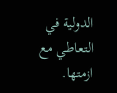الدولية في التعاطي مع ازمتها.